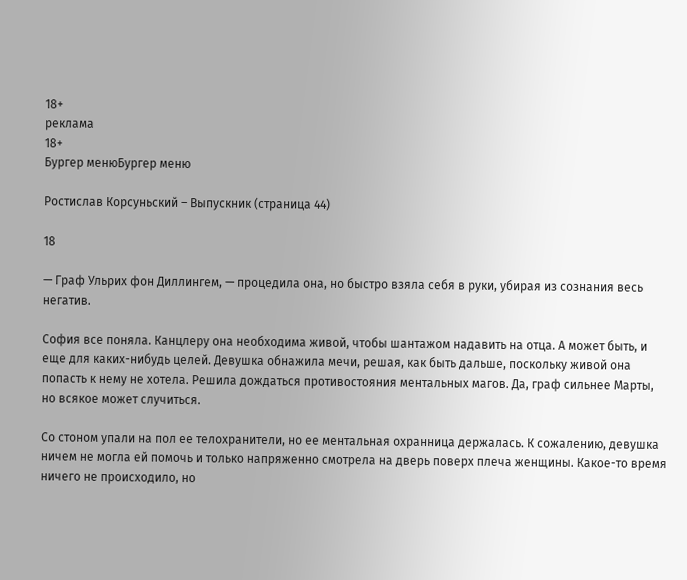18+
реклама
18+
Бургер менюБургер меню

Ростислав Корсуньский – Выпускник (страница 44)

18

— Граф Ульрих фон Диллингем, — процедила она, но быстро взяла себя в руки, убирая из сознания весь негатив.

София все поняла. Канцлеру она необходима живой, чтобы шантажом надавить на отца. А может быть, и еще для каких-нибудь целей. Девушка обнажила мечи, решая, как быть дальше, поскольку живой она попасть к нему не хотела. Решила дождаться противостояния ментальных магов. Да, граф сильнее Марты, но всякое может случиться.

Со стоном упали на пол ее телохранители, но ее ментальная охранница держалась. К сожалению, девушка ничем не могла ей помочь и только напряженно смотрела на дверь поверх плеча женщины. Какое-то время ничего не происходило, но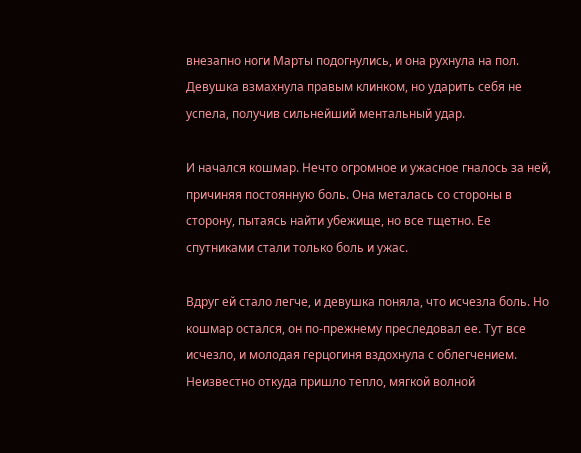внезапно ноги Марты подогнулись, и она рухнула на пол. Девушка взмахнула правым клинком, но ударить себя не успела, получив сильнейший ментальный удар.

И начался кошмар. Нечто огромное и ужасное гналось за ней, причиняя постоянную боль. Она металась со стороны в сторону, пытаясь найти убежище, но все тщетно. Ее спутниками стали только боль и ужас.

Вдруг ей стало легче, и девушка поняла, что исчезла боль. Но кошмар остался, он по-прежнему преследовал ее. Тут все исчезло, и молодая герцогиня вздохнула с облегчением. Неизвестно откуда пришло тепло, мягкой волной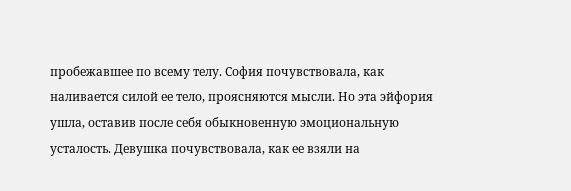пробежавшее по всему телу. София почувствовала, как наливается силой ее тело, проясняются мысли. Но эта эйфория ушла, оставив после себя обыкновенную эмоциональную усталость. Девушка почувствовала, как ее взяли на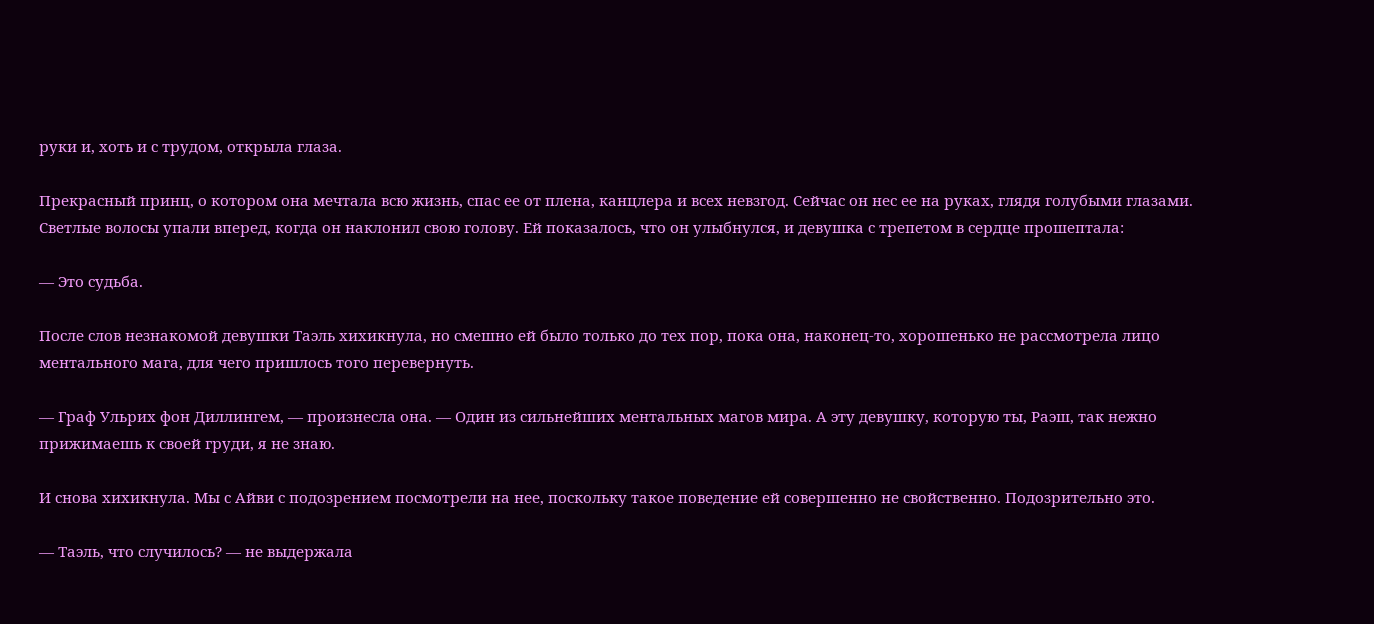руки и, хоть и с трудом, открыла глаза.

Прекрасный принц, о котором она мечтала всю жизнь, спас ее от плена, канцлера и всех невзгод. Сейчас он нес ее на руках, глядя голубыми глазами. Светлые волосы упали вперед, когда он наклонил свою голову. Ей показалось, что он улыбнулся, и девушка с трепетом в сердце прошептала:

— Это судьба.

После слов незнакомой девушки Таэль хихикнула, но смешно ей было только до тех пор, пока она, наконец-то, хорошенько не рассмотрела лицо ментального мага, для чего пришлось того перевернуть.

— Граф Ульрих фон Диллингем, — произнесла она. — Один из сильнейших ментальных магов мира. А эту девушку, которую ты, Раэш, так нежно прижимаешь к своей груди, я не знаю.

И снова хихикнула. Мы с Айви с подозрением посмотрели на нее, поскольку такое поведение ей совершенно не свойственно. Подозрительно это.

— Таэль, что случилось? — не выдержала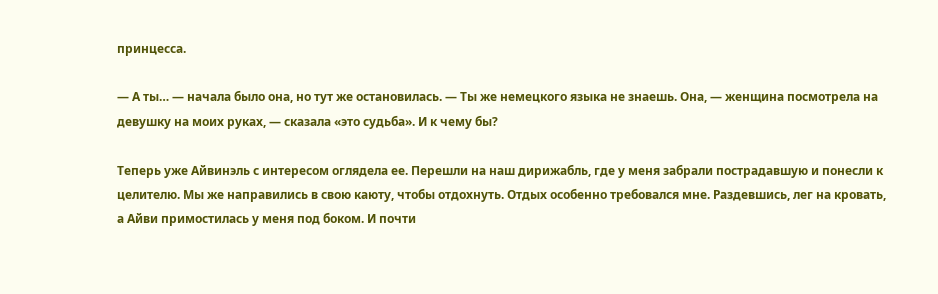принцесса.

— А ты… — начала было она, но тут же остановилась. — Ты же немецкого языка не знаешь. Она, — женщина посмотрела на девушку на моих руках, — сказала «это судьба». И к чему бы?

Теперь уже Айвинэль с интересом оглядела ее. Перешли на наш дирижабль, где у меня забрали пострадавшую и понесли к целителю. Мы же направились в свою каюту, чтобы отдохнуть. Отдых особенно требовался мне. Раздевшись, лег на кровать, а Айви примостилась у меня под боком. И почти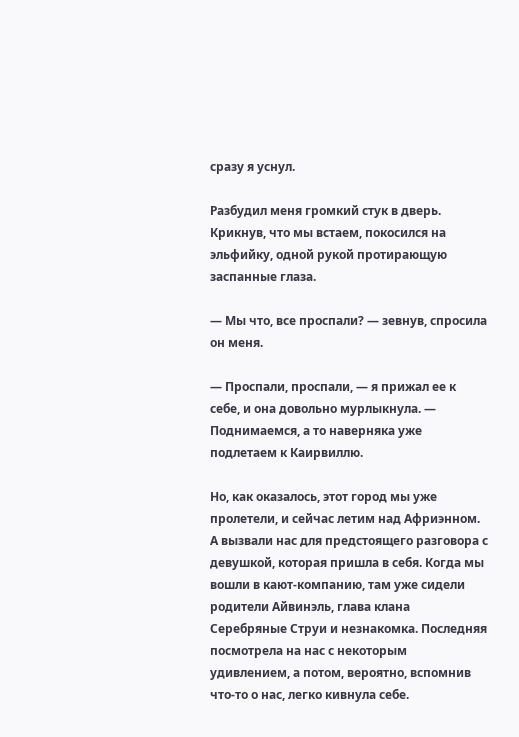сразу я уснул.

Разбудил меня громкий стук в дверь. Крикнув, что мы встаем, покосился на эльфийку, одной рукой протирающую заспанные глаза.

— Мы что, все проспали? — зевнув, спросила он меня.

— Проспали, проспали, — я прижал ее к себе, и она довольно мурлыкнула. — Поднимаемся, а то наверняка уже подлетаем к Каирвиллю.

Но, как оказалось, этот город мы уже пролетели, и сейчас летим над Африэнном. А вызвали нас для предстоящего разговора с девушкой, которая пришла в себя. Когда мы вошли в кают-компанию, там уже сидели родители Айвинэль, глава клана Серебряные Струи и незнакомка. Последняя посмотрела на нас с некоторым удивлением, а потом, вероятно, вспомнив что-то о нас, легко кивнула себе.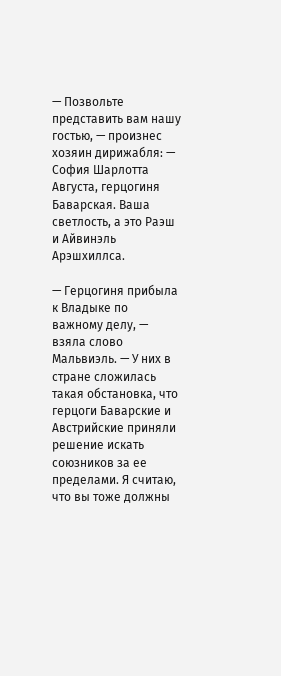— Позвольте представить вам нашу гостью, — произнес хозяин дирижабля: — София Шарлотта Августа, герцогиня Баварская. Ваша светлость, а это Раэш и Айвинэль Арэшхиллса.

— Герцогиня прибыла к Владыке по важному делу, — взяла слово Мальвиэль. — У них в стране сложилась такая обстановка, что герцоги Баварские и Австрийские приняли решение искать союзников за ее пределами. Я считаю, что вы тоже должны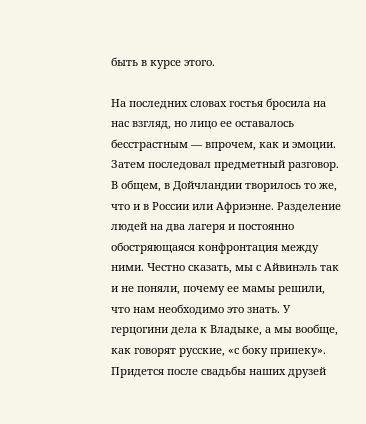быть в курсе этого.

На последних словах гостья бросила на нас взгляд, но лицо ее оставалось бесстрастным — впрочем, как и эмоции. Затем последовал предметный разговор. В общем, в Дойчландии творилось то же, что и в России или Африэнне. Разделение людей на два лагеря и постоянно обостряющаяся конфронтация между ними. Честно сказать, мы с Айвинэль так и не поняли, почему ее мамы решили, что нам необходимо это знать. У герцогини дела к Владыке, а мы вообще, как говорят русские, «с боку припеку». Придется после свадьбы наших друзей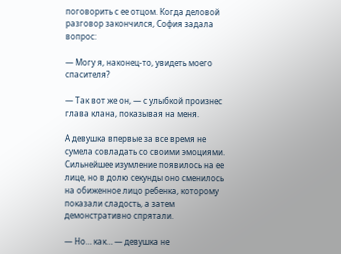поговорить с ее отцом. Когда деловой разговор закончился, София задала вопрос:

— Могу я, наконец-то, увидеть моего спасителя?

— Так вот же он, — с улыбкой произнес глава клана, показывая на меня.

А девушка впервые за все время не сумела совладать со своими эмоциями. Сильнейшее изумление появилось на ее лице, но в долю секунды оно сменилось на обиженное лицо ребенка, которому показали сладость, а затем демонстративно спрятали.

— Но… как… — девушка не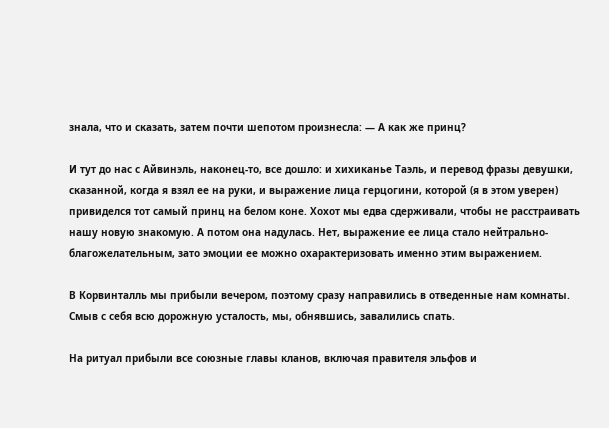знала, что и сказать, затем почти шепотом произнесла: — А как же принц?

И тут до нас с Айвинэль, наконец-то, все дошло: и хихиканье Таэль, и перевод фразы девушки, сказанной, когда я взял ее на руки, и выражение лица герцогини, которой (я в этом уверен) привиделся тот самый принц на белом коне. Хохот мы едва сдерживали, чтобы не расстраивать нашу новую знакомую. А потом она надулась. Нет, выражение ее лица стало нейтрально-благожелательным, зато эмоции ее можно охарактеризовать именно этим выражением.

В Корвинталль мы прибыли вечером, поэтому сразу направились в отведенные нам комнаты. Смыв с себя всю дорожную усталость, мы, обнявшись, завалились спать.

На ритуал прибыли все союзные главы кланов, включая правителя эльфов и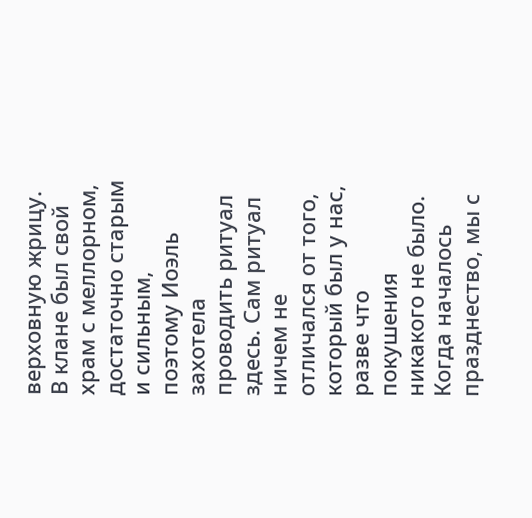верховную жрицу. В клане был свой храм с меллорном, достаточно старым и сильным, поэтому Иоэль захотела проводить ритуал здесь. Сам ритуал ничем не отличался от того, который был у нас, разве что покушения никакого не было. Когда началось празднество, мы с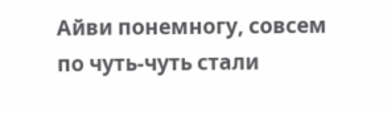Айви понемногу, совсем по чуть-чуть стали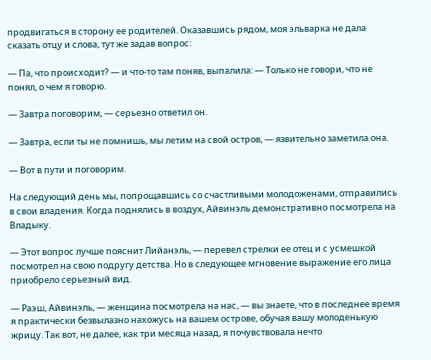продвигаться в сторону ее родителей. Оказавшись рядом, моя эльварка не дала сказать отцу и слова, тут же задав вопрос:

— Па, что происходит? — и что-то там поняв, выпалила: — Только не говори, что не понял, о чем я говорю.

— Завтра поговорим, — серьезно ответил он.

— Завтра, если ты не помнишь, мы летим на свой остров, — язвительно заметила она.

— Вот в пути и поговорим.

На следующий день мы, попрощавшись со счастливыми молодоженами, отправились в свои владения. Когда поднялись в воздух, Айвинэль демонстративно посмотрела на Владыку.

— Этот вопрос лучше пояснит Лийанэль, — перевел стрелки ее отец и с усмешкой посмотрел на свою подругу детства. Но в следующее мгновение выражение его лица приобрело серьезный вид.

— Раэш, Айвинэль, — женщина посмотрела на нас, — вы знаете, что в последнее время я практически безвылазно нахожусь на вашем острове, обучая вашу молоденькую жрицу. Так вот, не далее, как три месяца назад, я почувствовала нечто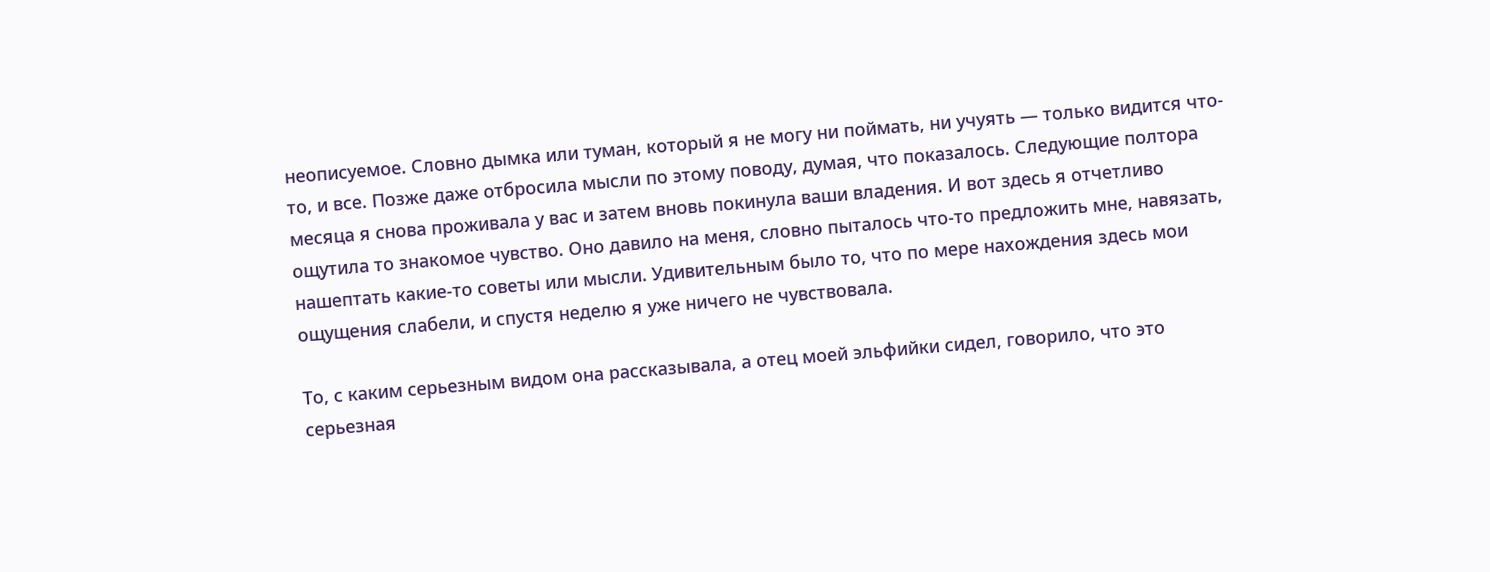неописуемое. Словно дымка или туман, который я не могу ни поймать, ни учуять — только видится что-то, и все. Позже даже отбросила мысли по этому поводу, думая, что показалось. Следующие полтора месяца я снова проживала у вас и затем вновь покинула ваши владения. И вот здесь я отчетливо ощутила то знакомое чувство. Оно давило на меня, словно пыталось что-то предложить мне, навязать, нашептать какие-то советы или мысли. Удивительным было то, что по мере нахождения здесь мои ощущения слабели, и спустя неделю я уже ничего не чувствовала.

То, с каким серьезным видом она рассказывала, а отец моей эльфийки сидел, говорило, что это серьезная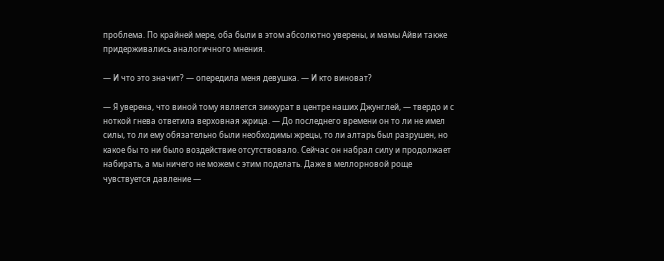проблема. По крайней мере, оба были в этом абсолютно уверены, и мамы Айви также придерживались аналогичного мнения.

— И что это значит? — опередила меня девушка. — И кто виноват?

— Я уверена, что виной тому является зиккурат в центре наших Джунглей, — твердо и с ноткой гнева ответила верховная жрица. — До последнего времени он то ли не имел силы, то ли ему обязательно были необходимы жрецы, то ли алтарь был разрушен, но какое бы то ни было воздействие отсутствовало. Сейчас он набрал силу и продолжает набирать, а мы ничего не можем с этим поделать. Даже в меллорновой роще чувствуется давление —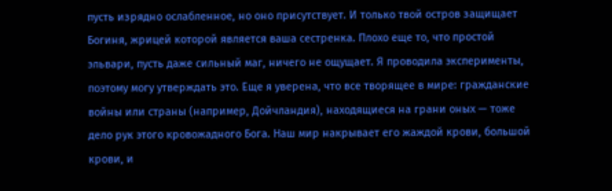пусть изрядно ослабленное, но оно присутствует. И только твой остров защищает Богиня, жрицей которой является ваша сестренка. Плохо еще то, что простой эльвари, пусть даже сильный маг, ничего не ощущает. Я проводила эксперименты, поэтому могу утверждать это. Еще я уверена, что все творящее в мире: гражданские войны или страны (например, Дойчландия), находящиеся на грани оных — тоже дело рук этого кровожадного Бога. Наш мир накрывает его жаждой крови, большой крови, и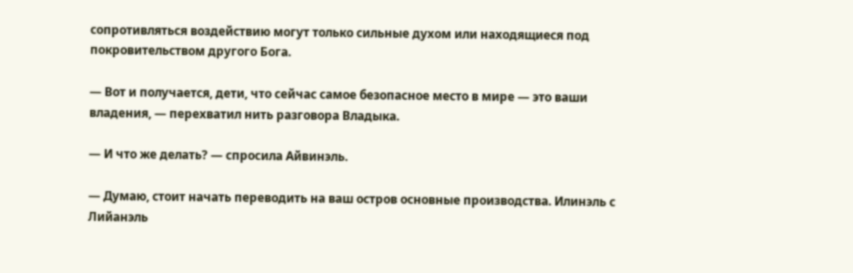сопротивляться воздействию могут только сильные духом или находящиеся под покровительством другого Бога.

— Вот и получается, дети, что сейчас самое безопасное место в мире — это ваши владения, — перехватил нить разговора Владыка.

— И что же делать? — спросила Айвинэль.

— Думаю, стоит начать переводить на ваш остров основные производства. Илинэль с Лийанэль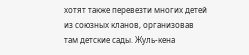хотят также перевезти многих детей из союзных кланов, организовав там детские сады. Жуль-кена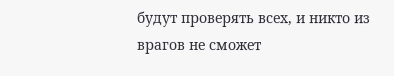будут проверять всех, и никто из врагов не сможет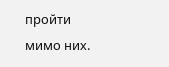пройти мимо них.